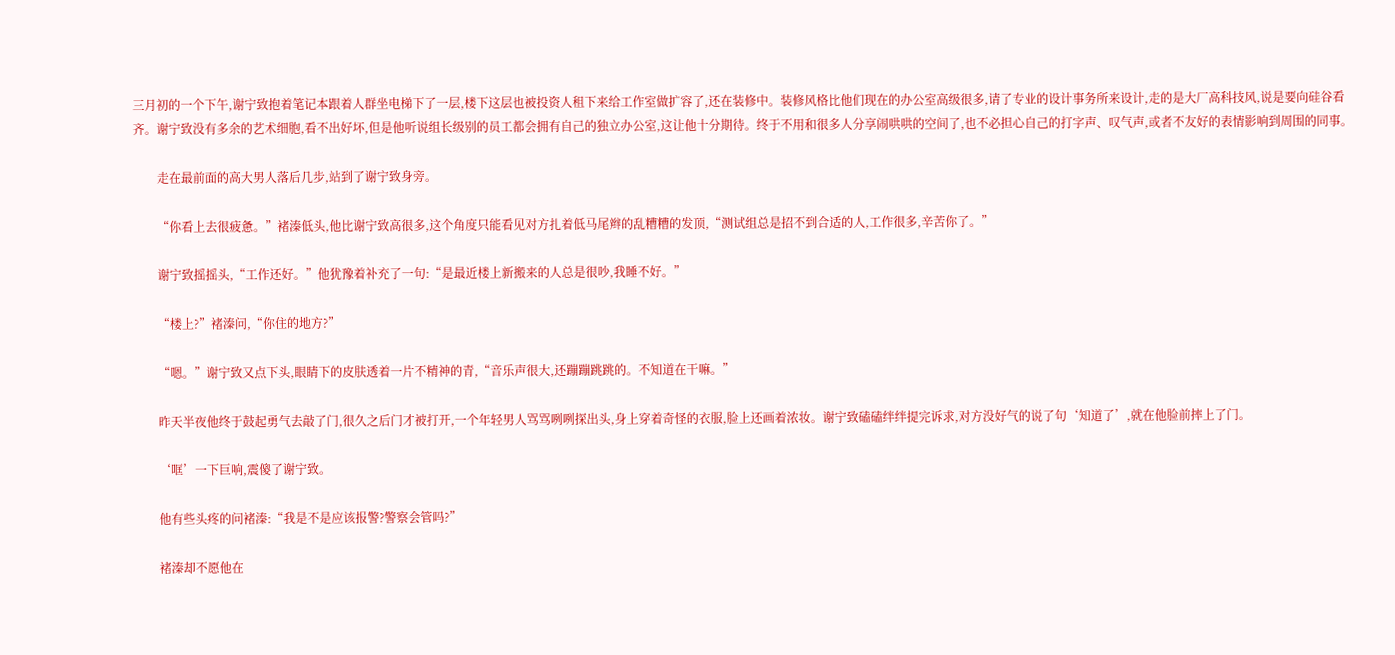三月初的一个下午,谢宁致抱着笔记本跟着人群坐电梯下了一层,楼下这层也被投资人租下来给工作室做扩容了,还在装修中。装修风格比他们现在的办公室高级很多,请了专业的设计事务所来设计,走的是大厂高科技风,说是要向硅谷看齐。谢宁致没有多余的艺术细胞,看不出好坏,但是他听说组长级别的员工都会拥有自己的独立办公室,这让他十分期待。终于不用和很多人分享闹哄哄的空间了,也不必担心自己的打字声、叹气声,或者不友好的表情影响到周围的同事。

        走在最前面的高大男人落后几步,站到了谢宁致身旁。

        “你看上去很疲惫。”褚溱低头,他比谢宁致高很多,这个角度只能看见对方扎着低马尾辫的乱糟糟的发顶,“测试组总是招不到合适的人,工作很多,辛苦你了。”

        谢宁致摇摇头,“工作还好。”他犹豫着补充了一句:“是最近楼上新搬来的人总是很吵,我睡不好。”

        “楼上?”褚溱问,“你住的地方?”

        “嗯。”谢宁致又点下头,眼睛下的皮肤透着一片不精神的青,“音乐声很大,还蹦蹦跳跳的。不知道在干嘛。”

        昨天半夜他终于鼓起勇气去敲了门,很久之后门才被打开,一个年轻男人骂骂咧咧探出头,身上穿着奇怪的衣服,脸上还画着浓妆。谢宁致磕磕绊绊提完诉求,对方没好气的说了句‘知道了’,就在他脸前摔上了门。

        ‘哐’一下巨响,震傻了谢宁致。

        他有些头疼的问褚溱:“我是不是应该报警?警察会管吗?”

        褚溱却不愿他在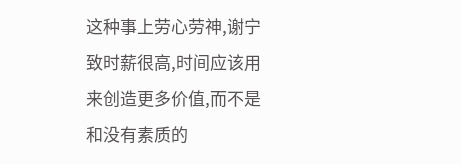这种事上劳心劳神,谢宁致时薪很高,时间应该用来创造更多价值,而不是和没有素质的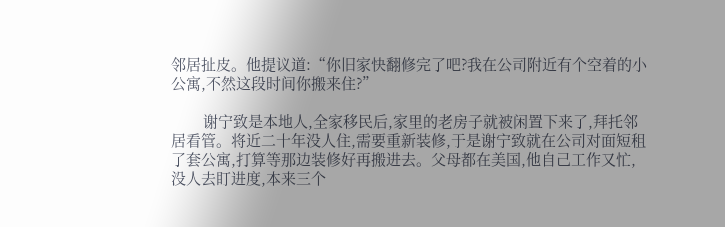邻居扯皮。他提议道:“你旧家快翻修完了吧?我在公司附近有个空着的小公寓,不然这段时间你搬来住?”

        谢宁致是本地人,全家移民后,家里的老房子就被闲置下来了,拜托邻居看管。将近二十年没人住,需要重新装修,于是谢宁致就在公司对面短租了套公寓,打算等那边装修好再搬进去。父母都在美国,他自己工作又忙,没人去盯进度,本来三个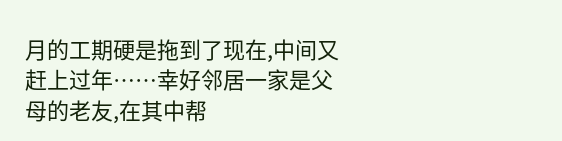月的工期硬是拖到了现在,中间又赶上过年……幸好邻居一家是父母的老友,在其中帮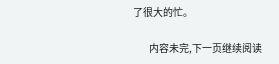了很大的忙。

        内容未完,下一页继续阅读